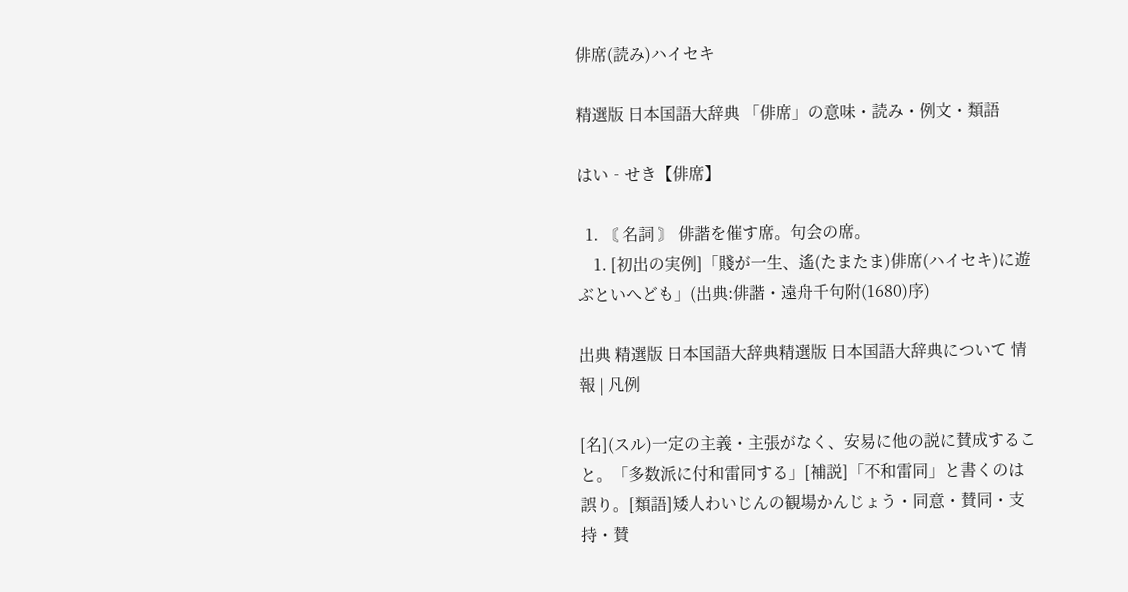俳席(読み)ハイセキ

精選版 日本国語大辞典 「俳席」の意味・読み・例文・類語

はい‐せき【俳席】

  1. 〘 名詞 〙 俳諧を催す席。句会の席。
    1. [初出の実例]「賤が一生、遙(たまたま)俳席(ハイセキ)に遊ぶといへども」(出典:俳諧・遠舟千句附(1680)序)

出典 精選版 日本国語大辞典精選版 日本国語大辞典について 情報 | 凡例

[名](スル)一定の主義・主張がなく、安易に他の説に賛成すること。「多数派に付和雷同する」[補説]「不和雷同」と書くのは誤り。[類語]矮人わいじんの観場かんじょう・同意・賛同・支持・賛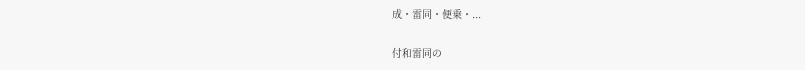成・雷同・便乗・...

付和雷同の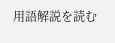用語解説を読む